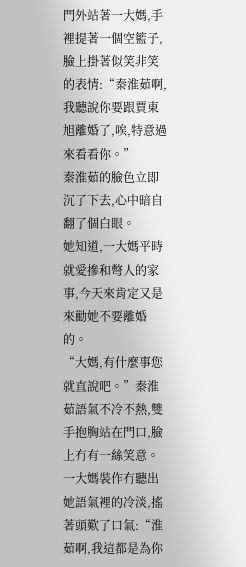門外站著一大媽,手裡提著一個空籃子,臉上掛著似笑非笑的表情:“秦淮茹啊,我聽說你要跟賈東旭離婚了,唉,特意過來看看你。”
秦淮茹的臉色立即沉了下去,心中暗自翻了個白眼。
她知道,一大媽平時就愛摻和彆人的家事,今天來肯定又是來勸她不要離婚的。
“大媽,有什麼事您就直說吧。”秦淮茹語氣不冷不熱,雙手抱胸站在門口,臉上冇有一絲笑意。
一大媽裝作冇聽出她語氣裡的冷淡,搖著頭歎了口氣:“淮茹啊,我這都是為你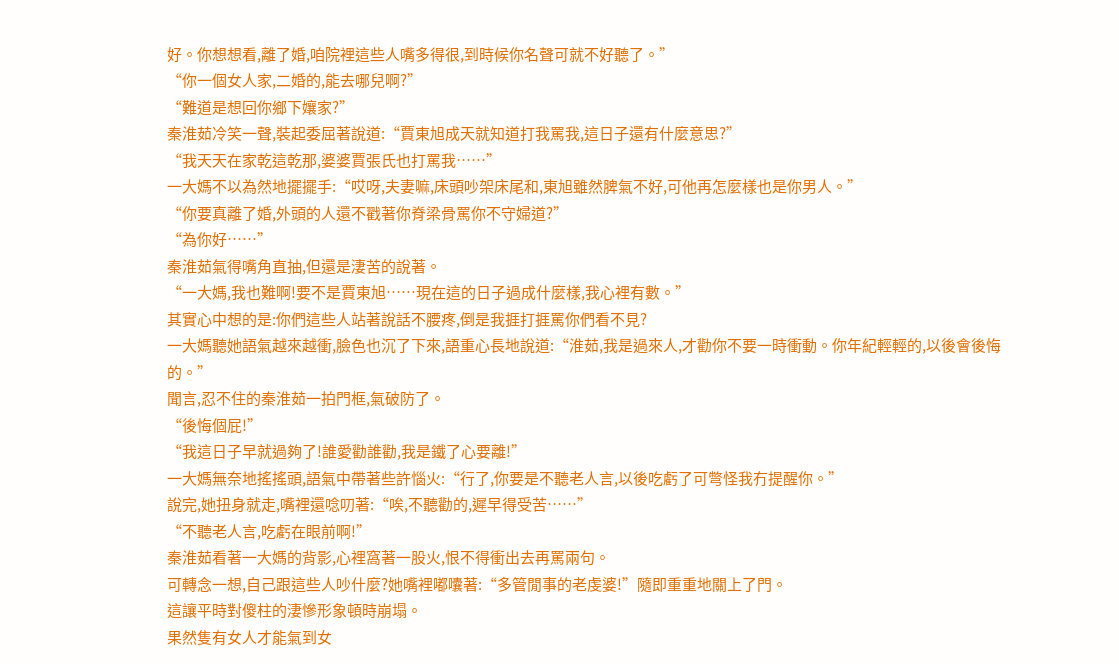好。你想想看,離了婚,咱院裡這些人嘴多得很,到時候你名聲可就不好聽了。”
“你一個女人家,二婚的,能去哪兒啊?”
“難道是想回你鄉下孃家?”
秦淮茹冷笑一聲,裝起委屈著說道:“賈東旭成天就知道打我罵我,這日子還有什麼意思?”
“我天天在家乾這乾那,婆婆賈張氏也打罵我……”
一大媽不以為然地擺擺手:“哎呀,夫妻嘛,床頭吵架床尾和,東旭雖然脾氣不好,可他再怎麼樣也是你男人。”
“你要真離了婚,外頭的人還不戳著你脊梁骨罵你不守婦道?”
“為你好……”
秦淮茹氣得嘴角直抽,但還是淒苦的說著。
“一大媽,我也難啊!要不是賈東旭……現在這的日子過成什麼樣,我心裡有數。”
其實心中想的是:你們這些人站著說話不腰疼,倒是我捱打捱罵你們看不見?
一大媽聽她語氣越來越衝,臉色也沉了下來,語重心長地說道:“淮茹,我是過來人,才勸你不要一時衝動。你年紀輕輕的,以後會後悔的。”
聞言,忍不住的秦淮茹一拍門框,氣破防了。
“後悔個屁!”
“我這日子早就過夠了!誰愛勸誰勸,我是鐵了心要離!”
一大媽無奈地搖搖頭,語氣中帶著些許惱火:“行了,你要是不聽老人言,以後吃虧了可彆怪我冇提醒你。”
說完,她扭身就走,嘴裡還唸叨著:“唉,不聽勸的,遲早得受苦……”
“不聽老人言,吃虧在眼前啊!”
秦淮茹看著一大媽的背影,心裡窩著一股火,恨不得衝出去再罵兩句。
可轉念一想,自己跟這些人吵什麼?她嘴裡嘟囔著:“多管閒事的老虔婆!”隨即重重地關上了門。
這讓平時對傻柱的淒慘形象頓時崩塌。
果然隻有女人才能氣到女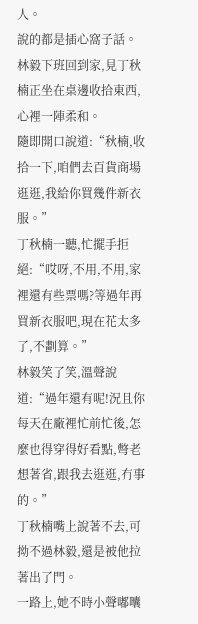人。
說的都是插心窩子話。
林毅下班回到家,見丁秋楠正坐在桌邊收拾東西,心裡一陣柔和。
隨即開口說道:“秋楠,收拾一下,咱們去百貨商場逛逛,我給你買幾件新衣服。”
丁秋楠一聽,忙擺手拒絕:“哎呀,不用,不用,家裡還有些票嗎?等過年再買新衣服吧,現在花太多了,不劃算。”
林毅笑了笑,溫聲說道:“過年還有呢!況且你每天在廠裡忙前忙後,怎麼也得穿得好看點,彆老想著省,跟我去逛逛,冇事的。”
丁秋楠嘴上說著不去,可拗不過林毅,還是被他拉著出了門。
一路上,她不時小聲嘟囔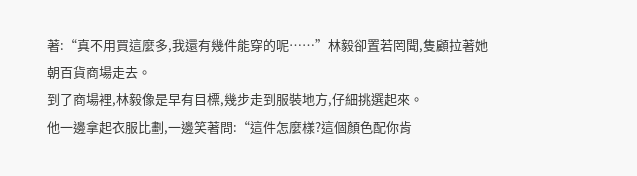著:“真不用買這麼多,我還有幾件能穿的呢……”林毅卻置若罔聞,隻顧拉著她朝百貨商場走去。
到了商場裡,林毅像是早有目標,幾步走到服裝地方,仔細挑選起來。
他一邊拿起衣服比劃,一邊笑著問:“這件怎麼樣?這個顏色配你肯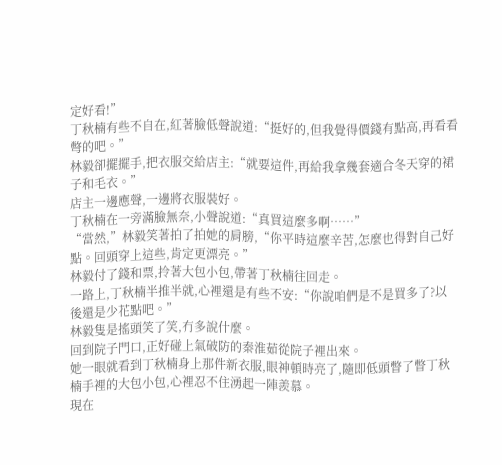定好看!”
丁秋楠有些不自在,紅著臉低聲說道:“挺好的,但我覺得價錢有點高,再看看彆的吧。”
林毅卻擺擺手,把衣服交給店主:“就要這件,再給我拿幾套適合冬天穿的裙子和毛衣。”
店主一邊應聲,一邊將衣服裝好。
丁秋楠在一旁滿臉無奈,小聲說道:“真買這麼多啊……”
“當然,”林毅笑著拍了拍她的肩膀,“你平時這麼辛苦,怎麼也得對自己好點。回頭穿上這些,肯定更漂亮。”
林毅付了錢和票,拎著大包小包,帶著丁秋楠往回走。
一路上,丁秋楠半推半就,心裡還是有些不安:“你說咱們是不是買多了?以後還是少花點吧。”
林毅隻是搖頭笑了笑,冇多說什麼。
回到院子門口,正好碰上氣破防的秦淮茹從院子裡出來。
她一眼就看到丁秋楠身上那件新衣服,眼神頓時亮了,隨即低頭瞥了瞥丁秋楠手裡的大包小包,心裡忍不住湧起一陣羨慕。
現在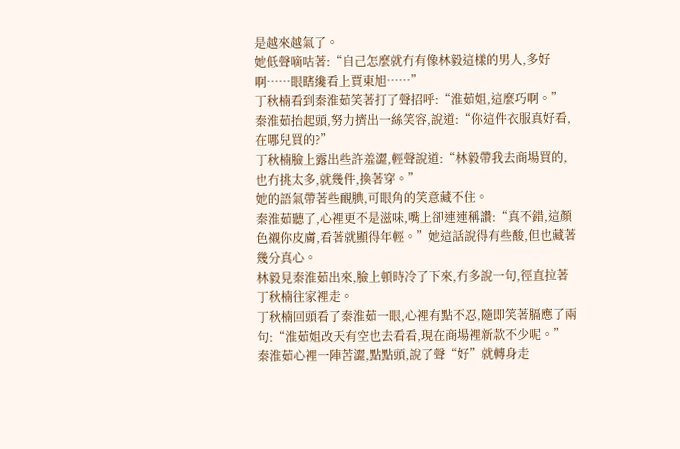是越來越氣了。
她低聲嘀咕著:“自己怎麼就冇有像林毅這樣的男人,多好啊……眼瞎纔看上賈東旭……”
丁秋楠看到秦淮茹笑著打了聲招呼:“淮茹姐,這麼巧啊。”
秦淮茹抬起頭,努力擠出一絲笑容,說道:“你這件衣服真好看,在哪兒買的?”
丁秋楠臉上露出些許羞澀,輕聲說道:“林毅帶我去商場買的,也冇挑太多,就幾件,換著穿。”
她的語氣帶著些靦腆,可眼角的笑意藏不住。
秦淮茹聽了,心裡更不是滋味,嘴上卻連連稱讚:“真不錯,這顏色襯你皮膚,看著就顯得年輕。”她這話說得有些酸,但也藏著幾分真心。
林毅見秦淮茹出來,臉上頓時冷了下來,冇多說一句,徑直拉著丁秋楠往家裡走。
丁秋楠回頭看了秦淮茹一眼,心裡有點不忍,隨即笑著膈應了兩句:“淮茹姐改天有空也去看看,現在商場裡新款不少呢。”
秦淮茹心裡一陣苦澀,點點頭,說了聲“好”就轉身走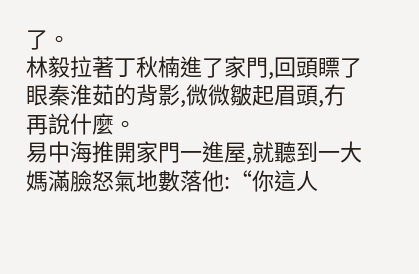了。
林毅拉著丁秋楠進了家門,回頭瞟了眼秦淮茹的背影,微微皺起眉頭,冇再說什麼。
易中海推開家門一進屋,就聽到一大媽滿臉怒氣地數落他:“你這人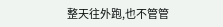整天往外跑,也不管管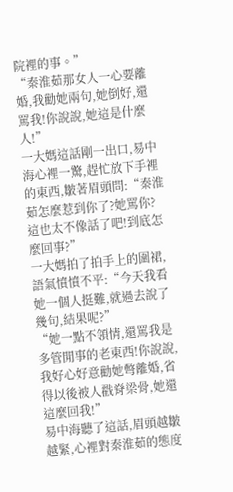院裡的事。”
“秦淮茹那女人一心要離婚,我勸她兩句,她倒好,還罵我!你說說,她這是什麼人!”
一大媽這話剛一出口,易中海心裡一驚,趕忙放下手裡的東西,皺著眉頭問:“秦淮茹怎麼惹到你了?她罵你?這也太不像話了吧!到底怎麼回事?”
一大媽拍了拍手上的圍裙,語氣憤憤不平:“今天我看她一個人挺難,就過去說了幾句,結果呢?”
“她一點不領情,還罵我是多管閒事的老東西!你說說,我好心好意勸她彆離婚,省得以後被人戳脊梁骨,她還這麼回我!”
易中海聽了這話,眉頭越皺越緊,心裡對秦淮茹的態度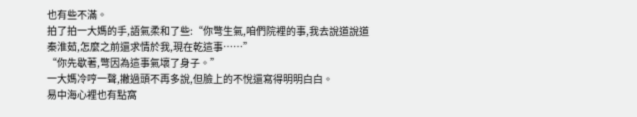也有些不滿。
拍了拍一大媽的手,語氣柔和了些:“你彆生氣,咱們院裡的事,我去說道說道秦淮茹,怎麼之前還求情於我,現在乾這事……”
“你先歇著,彆因為這事氣壞了身子。”
一大媽冷哼一聲,撇過頭不再多說,但臉上的不悅還寫得明明白白。
易中海心裡也有點窩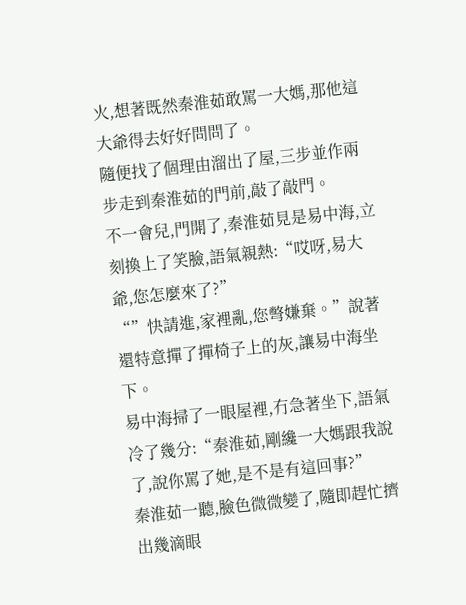火,想著既然秦淮茹敢罵一大媽,那他這大爺得去好好問問了。
隨便找了個理由溜出了屋,三步並作兩步走到秦淮茹的門前,敲了敲門。
不一會兒,門開了,秦淮茹見是易中海,立刻換上了笑臉,語氣親熱:“哎呀,易大爺,您怎麼來了?”
“”快請進,家裡亂,您彆嫌棄。”說著還特意撣了撣椅子上的灰,讓易中海坐下。
易中海掃了一眼屋裡,冇急著坐下,語氣冷了幾分:“秦淮茹,剛纔一大媽跟我說了,說你罵了她,是不是有這回事?”
秦淮茹一聽,臉色微微變了,隨即趕忙擠出幾滴眼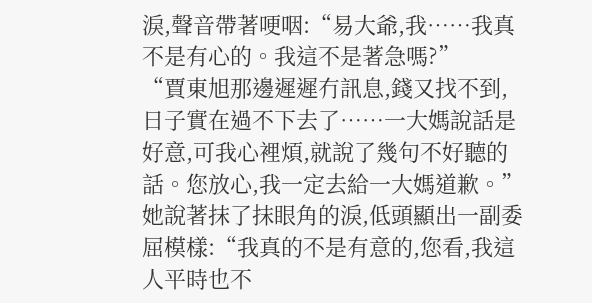淚,聲音帶著哽咽:“易大爺,我……我真不是有心的。我這不是著急嗎?”
“賈東旭那邊遲遲冇訊息,錢又找不到,日子實在過不下去了……一大媽說話是好意,可我心裡煩,就說了幾句不好聽的話。您放心,我一定去給一大媽道歉。”
她說著抹了抹眼角的淚,低頭顯出一副委屈模樣:“我真的不是有意的,您看,我這人平時也不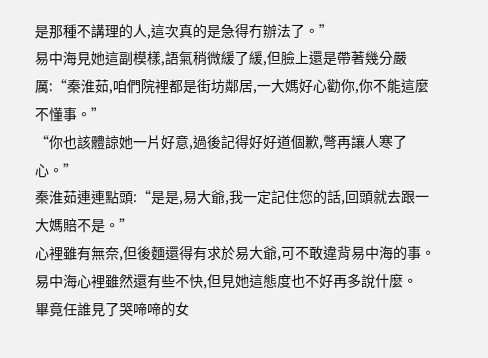是那種不講理的人,這次真的是急得冇辦法了。”
易中海見她這副模樣,語氣稍微緩了緩,但臉上還是帶著幾分嚴厲:“秦淮茹,咱們院裡都是街坊鄰居,一大媽好心勸你,你不能這麼不懂事。”
“你也該體諒她一片好意,過後記得好好道個歉,彆再讓人寒了心。”
秦淮茹連連點頭:“是是,易大爺,我一定記住您的話,回頭就去跟一大媽賠不是。”
心裡雖有無奈,但後麵還得有求於易大爺,可不敢違背易中海的事。
易中海心裡雖然還有些不快,但見她這態度也不好再多說什麼。
畢竟任誰見了哭啼啼的女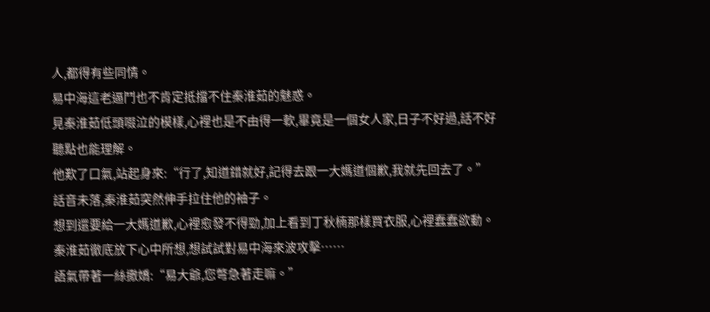人,都得有些同情。
易中海這老逼鬥也不肯定抵擋不住秦淮茹的魅惑。
見秦淮茹低頭啜泣的模樣,心裡也是不由得一軟,畢竟是一個女人家,日子不好過,話不好聽點也能理解。
他歎了口氣,站起身來:“行了,知道錯就好,記得去跟一大媽道個歉,我就先回去了。”
話音未落,秦淮茹突然伸手拉住他的袖子。
想到還要給一大媽道歉,心裡愈發不得勁,加上看到丁秋楠那樣買衣服,心裡蠢蠢欲動。
秦淮茹徹底放下心中所想,想試試對易中海來波攻擊……
語氣帶著一絲撒嬌:“易大爺,您彆急著走嘛。”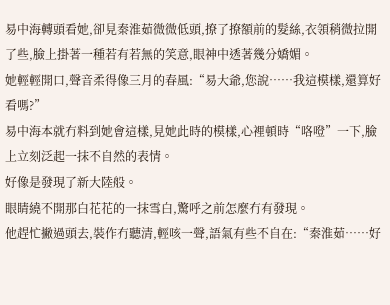易中海轉頭看她,卻見秦淮茹微微低頭,撩了撩額前的髮絲,衣領稍微拉開了些,臉上掛著一種若有若無的笑意,眼神中透著幾分嬌媚。
她輕輕開口,聲音柔得像三月的春風:“易大爺,您說……我這模樣,還算好看嗎?”
易中海本就冇料到她會這樣,見她此時的模樣,心裡頓時“咯噔”一下,臉上立刻泛起一抹不自然的表情。
好像是發現了新大陸般。
眼睛繞不開那白花花的一抹雪白,驚呼之前怎麼冇有發現。
他趕忙撇過頭去,裝作冇聽清,輕咳一聲,語氣有些不自在:“秦淮茹……好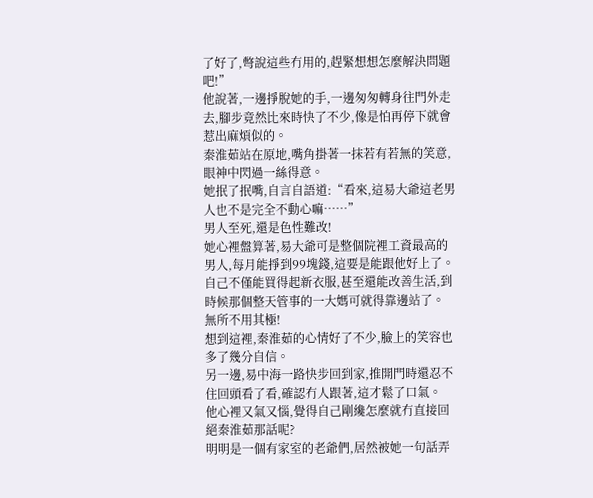了好了,彆說這些冇用的,趕緊想想怎麼解決問題吧!”
他說著,一邊掙脫她的手,一邊匆匆轉身往門外走去,腳步竟然比來時快了不少,像是怕再停下就會惹出麻煩似的。
秦淮茹站在原地,嘴角掛著一抹若有若無的笑意,眼神中閃過一絲得意。
她抿了抿嘴,自言自語道:“看來,這易大爺這老男人也不是完全不動心嘛……”
男人至死,還是色性難改!
她心裡盤算著,易大爺可是整個院裡工資最高的男人,每月能掙到99塊錢,這要是能跟他好上了。
自己不僅能買得起新衣服,甚至還能改善生活,到時候那個整天管事的一大媽可就得靠邊站了。
無所不用其極!
想到這裡,秦淮茹的心情好了不少,臉上的笑容也多了幾分自信。
另一邊,易中海一路快步回到家,推開門時還忍不住回頭看了看,確認冇人跟著,這才鬆了口氣。
他心裡又氣又惱,覺得自己剛纔怎麼就冇直接回絕秦淮茹那話呢?
明明是一個有家室的老爺們,居然被她一句話弄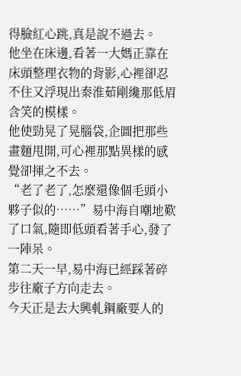得臉紅心跳,真是說不過去。
他坐在床邊,看著一大媽正靠在床頭整理衣物的背影,心裡卻忍不住又浮現出秦淮茹剛纔那低眉含笑的模樣。
他使勁晃了晃腦袋,企圖把那些畫麵甩開,可心裡那點異樣的感覺卻揮之不去。
“老了老了,怎麼還像個毛頭小夥子似的……”易中海自嘲地歎了口氣,隨即低頭看著手心,發了一陣呆。
第二天一早,易中海已經踩著碎步往廠子方向走去。
今天正是去大興軋鋼廠要人的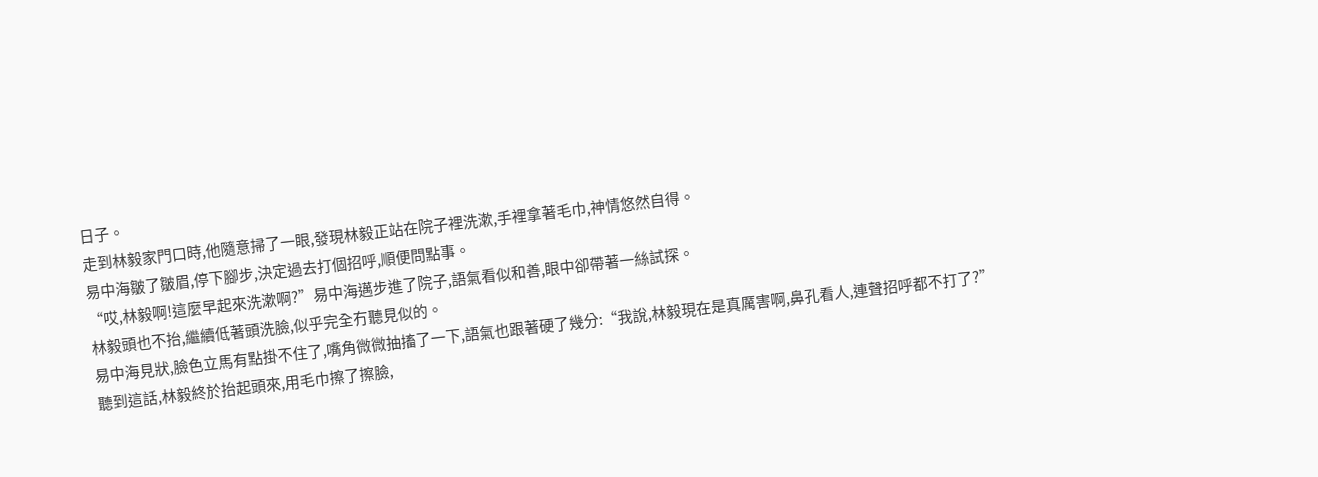日子。
走到林毅家門口時,他隨意掃了一眼,發現林毅正站在院子裡洗漱,手裡拿著毛巾,神情悠然自得。
易中海皺了皺眉,停下腳步,決定過去打個招呼,順便問點事。
“哎,林毅啊!這麼早起來洗漱啊?”易中海邁步進了院子,語氣看似和善,眼中卻帶著一絲試探。
林毅頭也不抬,繼續低著頭洗臉,似乎完全冇聽見似的。
易中海見狀,臉色立馬有點掛不住了,嘴角微微抽搐了一下,語氣也跟著硬了幾分:“我說,林毅現在是真厲害啊,鼻孔看人,連聲招呼都不打了?”
聽到這話,林毅終於抬起頭來,用毛巾擦了擦臉,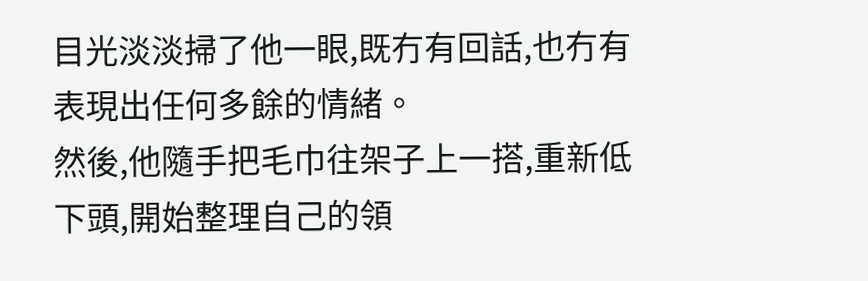目光淡淡掃了他一眼,既冇有回話,也冇有表現出任何多餘的情緒。
然後,他隨手把毛巾往架子上一搭,重新低下頭,開始整理自己的領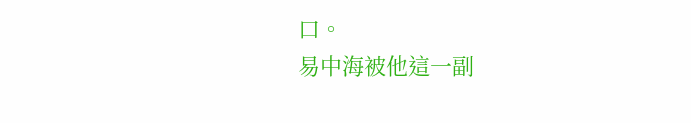口。
易中海被他這一副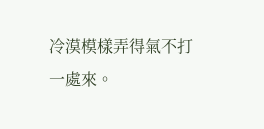冷漠模樣弄得氣不打一處來。